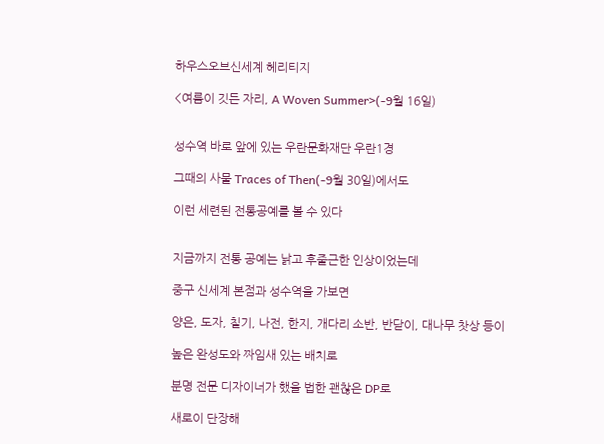하우스오브신세계 헤리티지

<여름이 깃든 자리, A Woven Summer>(-9월 16일)


성수역 바로 앞에 있는 우란문화재단 우란1경

그때의 사물 Traces of Then(-9월 30일)에서도

이런 세련된 전통공예를 볼 수 있다


지금까지 전통 공예는 낡고 후줄근한 인상이었는데

중구 신세계 본점과 성수역을 가보면

양은, 도자, 칠기, 나전, 한지, 개다리 소반, 반닫이, 대나무 찻상 등이

높은 완성도와 짜임새 있는 배치로

분명 전문 디자이너가 했을 법한 괜찮은 DP로

새로이 단장해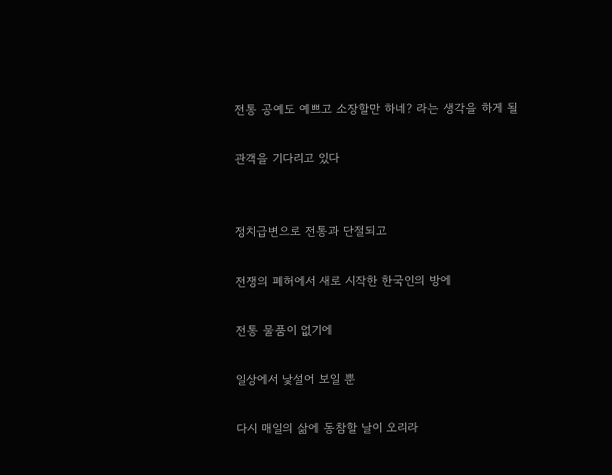전통 공예도 예쁘고 소장할만 하네? 라는 생각을 하게 될

관객을 기다리고 있다


정치급변으로 전통과 단절되고

전쟁의 폐허에서 새로 시작한 한국인의 방에

전통 물품이 없기에

일상에서 낯설어 보일 뿐

다시 매일의 삶에 동참할 날이 오리라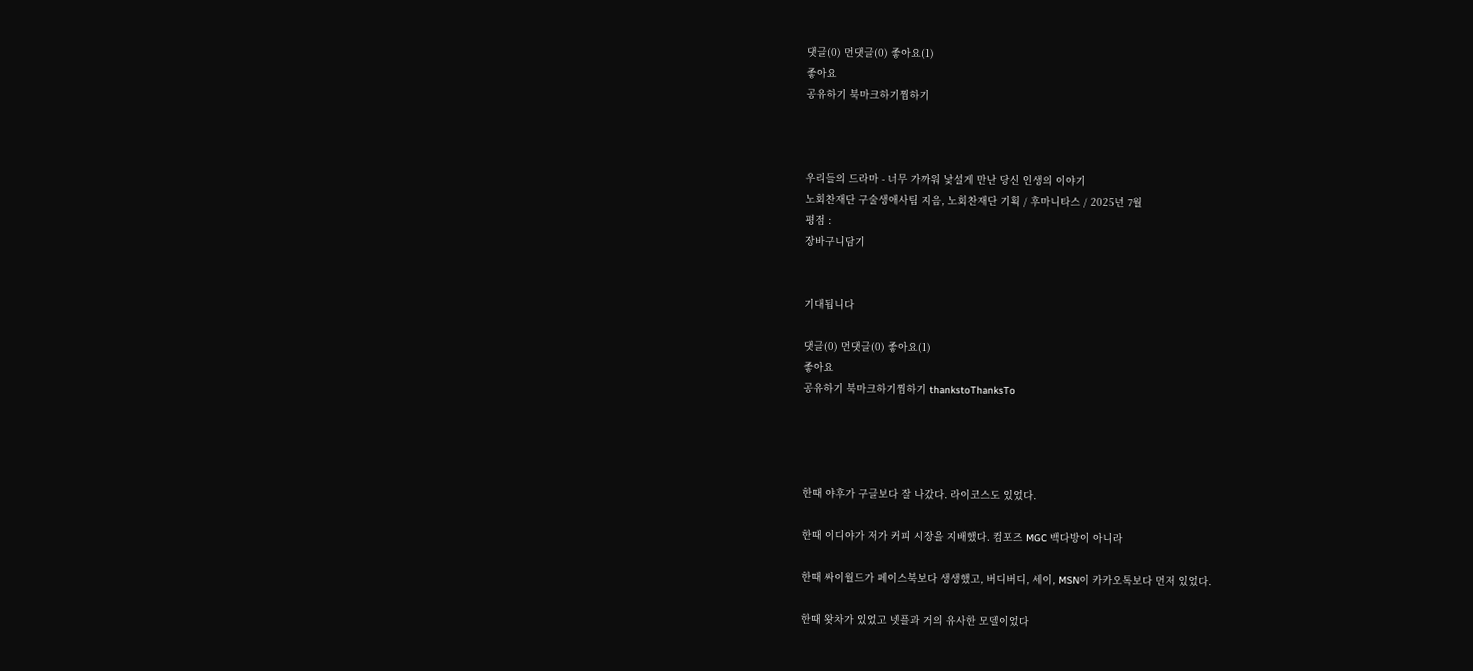댓글(0) 먼댓글(0) 좋아요(1)
좋아요
공유하기 북마크하기찜하기



우리들의 드라마 - 너무 가까워 낯설게 만난 당신 인생의 이야기
노회찬재단 구술생애사팀 지음, 노회찬재단 기획 / 후마니타스 / 2025년 7월
평점 :
장바구니담기


기대됩니다

댓글(0) 먼댓글(0) 좋아요(1)
좋아요
공유하기 북마크하기찜하기 thankstoThanksTo




한때 야후가 구글보다 잘 나갔다. 라이코스도 있었다.

한때 이디야가 저가 커피 시장을 지배했다. 컴포즈 MGC 백다방이 아니라

한때 싸이월드가 페이스북보다 생생했고, 버디버디, 세이, MSN이 카카오톡보다 먼저 있었다.

한때 왓차가 있었고 넷플과 거의 유사한 모델이었다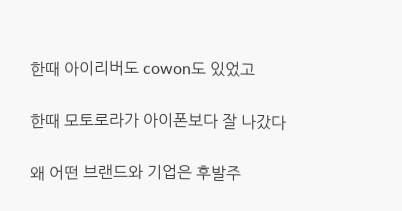한때 아이리버도 cowon도 있었고

한때 모토로라가 아이폰보다 잘 나갔다

왜 어떤 브랜드와 기업은 후발주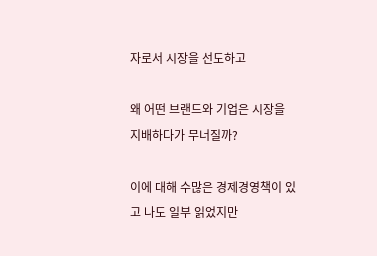자로서 시장을 선도하고

왜 어떤 브랜드와 기업은 시장을 지배하다가 무너질까?

이에 대해 수많은 경제경영책이 있고 나도 일부 읽었지만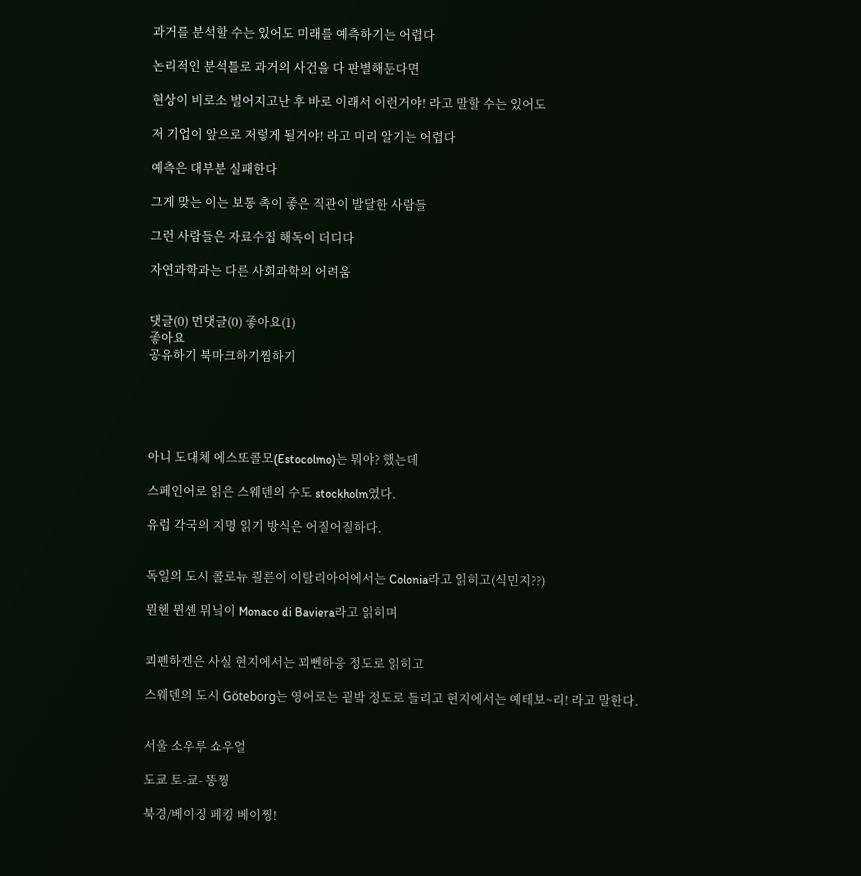과거를 분석할 수는 있어도 미래를 예측하기는 어렵다

논리적인 분석틀로 과거의 사건을 다 판별해둔다면

현상이 비로소 벌어지고난 후 바로 이래서 이런거야! 라고 말할 수는 있어도

저 기업이 앞으로 저렇게 될거야! 라고 미리 알기는 어렵다

예측은 대부분 실패한다

그게 맞는 이는 보통 촉이 좋은 직관이 발달한 사람들

그런 사람들은 자료수집 해독이 더디다

자연과학과는 다른 사회과학의 어려움


댓글(0) 먼댓글(0) 좋아요(1)
좋아요
공유하기 북마크하기찜하기





아니 도대체 에스또콜모(Estocolmo)는 뭐야? 했는데

스페인어로 읽은 스웨덴의 수도 stockholm였다.

유럽 각국의 지명 읽기 방식은 어질어질하다.


독일의 도시 콜로뉴 쾰른이 이탈리아어에서는 Colonia라고 읽히고(식민지??)

뮌헨 뮌셴 뮈닠이 Monaco di Baviera라고 읽히며


쾨펜하겐은 사실 현지에서는 꾀뻰하웅 정도로 읽히고

스웨덴의 도시 Göteborg는 영어로는 굍밬 정도로 들리고 현지에서는 예테보~리! 라고 말한다.


서울 소우루 쇼우얼

도쿄 토-쿄- 똥찡

북경/베이징 페킹 베이찡!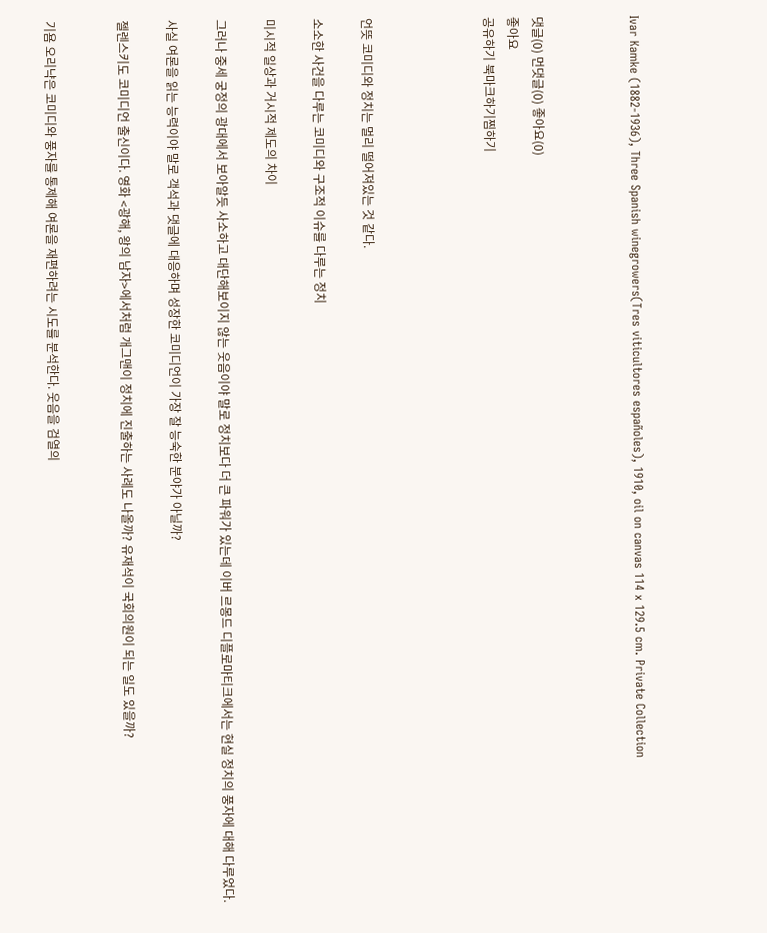Ivar Kamke (1882-1936), Three Spanish winegrowers(Tres viticultores españoles), 1910, oil on canvas 114 x 129.5 cm. Private Collection



댓글(0) 먼댓글(0) 좋아요(0)
좋아요
공유하기 북마크하기찜하기




언뜻 코미디와 정치는 멀리 떨어져있는 것 같다.

소소한 사건을 다루는 코미디와 구조적 이슈를 다루는 정치

미시적 일상과 거시적 제도의 차이

그러나 중세 궁정의 광대에서 보아알듯 사소하고 대단해보이지 않는 웃음이야 말로 정치보다 더 큰 파워가 있는데 이버 르몽드 디플로마티크에서는 현실 정치의 풍자에 대해 다루었다.

사실 여론을 읽는 능력이야 말로 객석과 댓글에 대응하며 성장한 코미디언이 가장 잘 능숙한 분야가 아닐까?

젤렌스키도 코미디언 출신이다. 영화 <광해, 왕의 남자>에서처럼 개그맨이 정치에 진출하는 사례도 나올까? 유재석이 국회의원이 되는 일도 있을까?


기욤 오리냑은 코미디와 풍자를 통제해 여론을 재편하려는 시도를 분석한다. 웃음을 검열의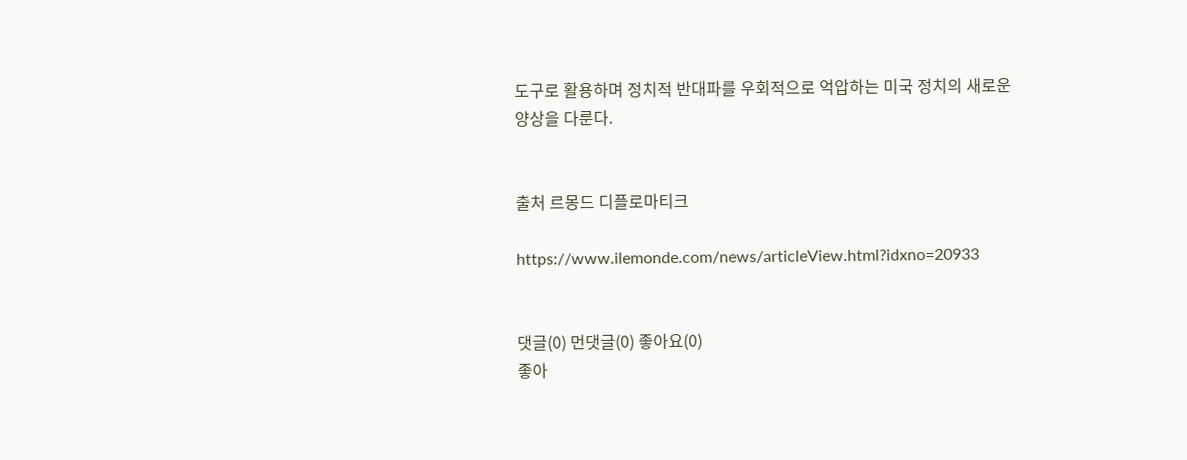도구로 활용하며 정치적 반대파를 우회적으로 억압하는 미국 정치의 새로운 양상을 다룬다.


출처 르몽드 디플로마티크

https://www.ilemonde.com/news/articleView.html?idxno=20933


댓글(0) 먼댓글(0) 좋아요(0)
좋아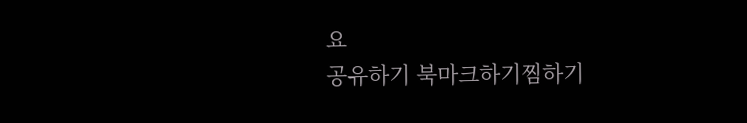요
공유하기 북마크하기찜하기